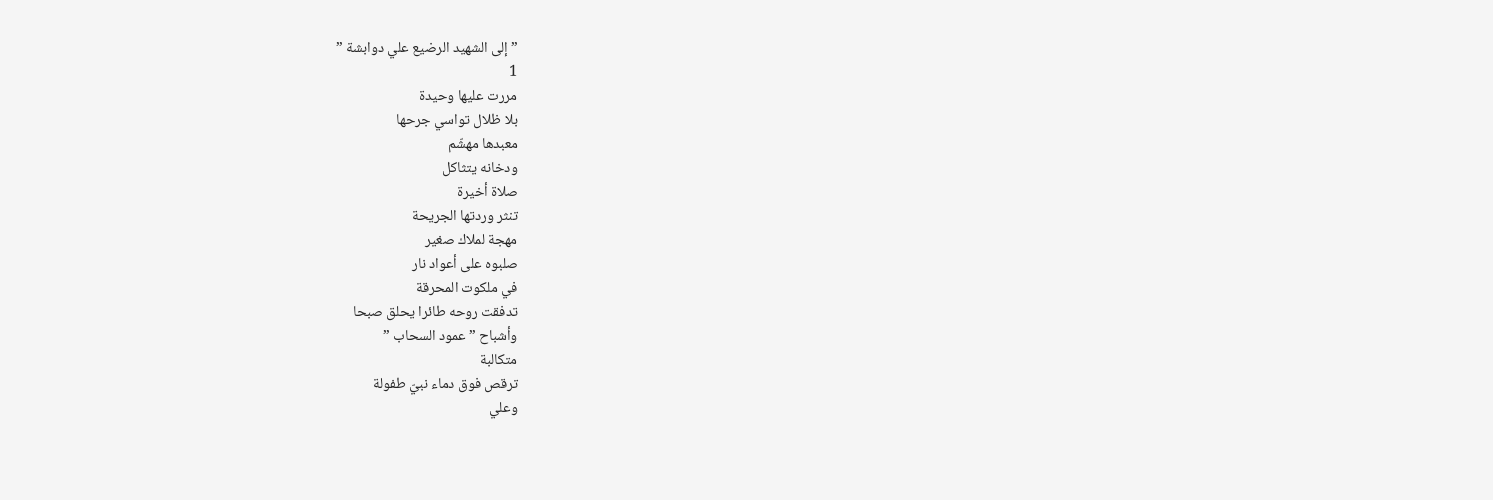” إلى الشهيد الرضيع علي دوابشة ”
1
مررت عليها وحيدة
بلا ظلال تواسي جرحها
معبدها مهشّم
ودخانه يتثاكل
صلاة أخيرة
تنثر وردتها الجريحة
مهجة لملاك صغير
صلبوه على أعواد نار
في ملكوت المحرقة
تدفقت روحه طائرا يحلق صبحا
وأشباح ” عمود السحاب ”
متكالبة
ترقص فوق دماء نبيّ طفولة
وعلي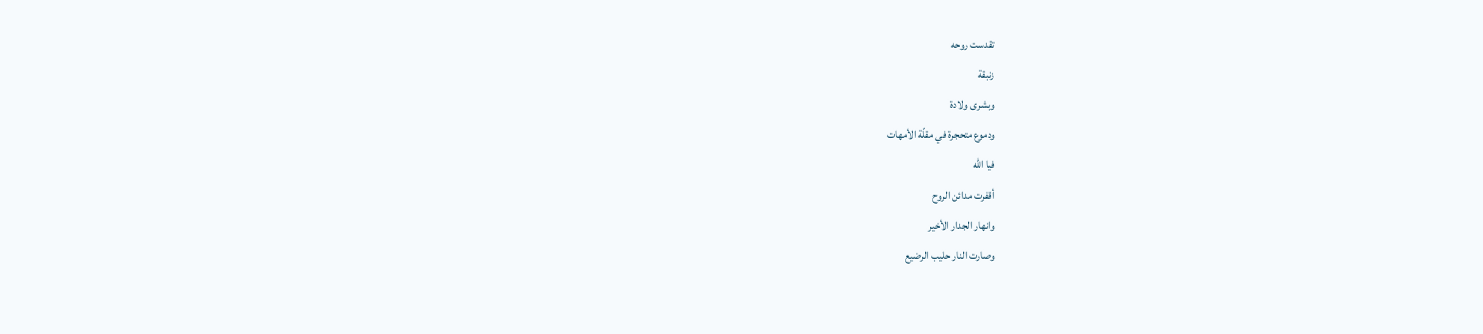تقدست روحه
زنبقة
وبشرى ولادة
ودموع متحجرة في مقلّة الأمهات
فيا الله
أقفرت مدائن الروح
وانهار الجدار الأخير
وصارت النار حليب الرضيع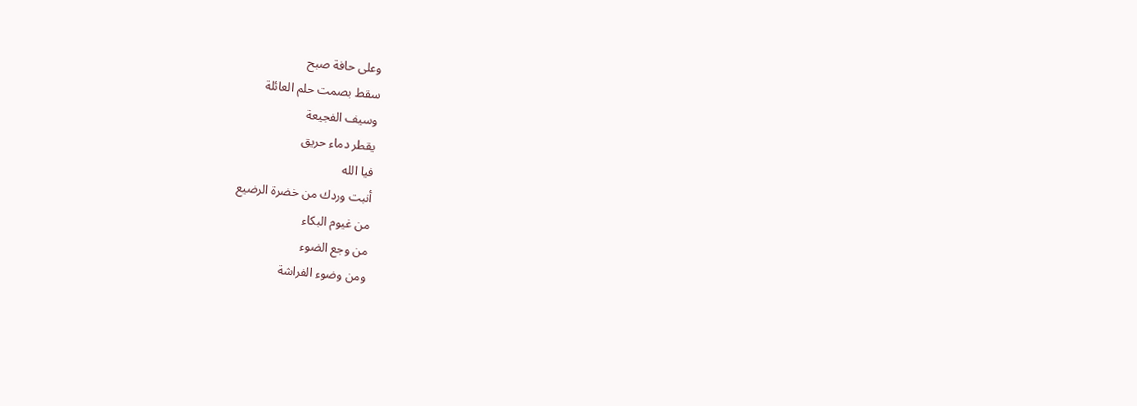وعلى حافة صبح
سقط بصمت حلم العائلة
وسيف الفجيعة
يقطر دماء حريق
فيا الله
أنبت وردك من خضرة الرضيع
من غيوم البكاء
من وجع الضوء
ومن وضوء الفراشة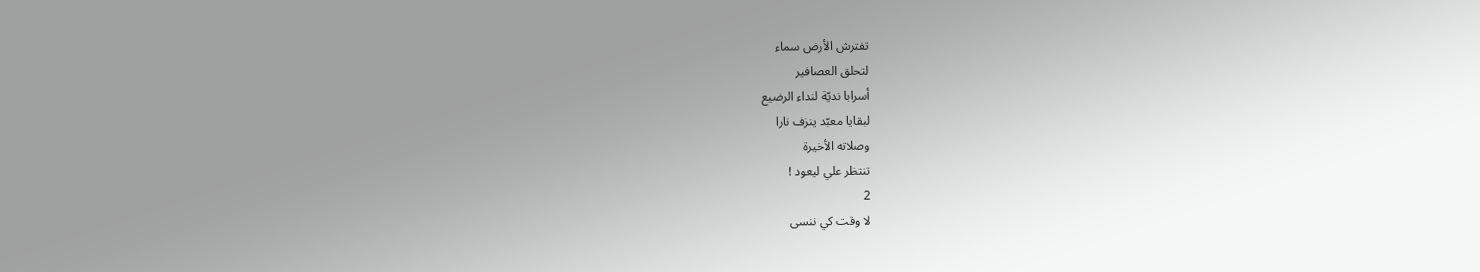تفترش الأرض سماء
لتحلق العصافير
أسرابا نديّة لنداء الرضيع
لبقايا معبّد ينزف نارا
وصلاته الأخيرة
تنتظر علي ليعود !
2
لا وقت كي ننسى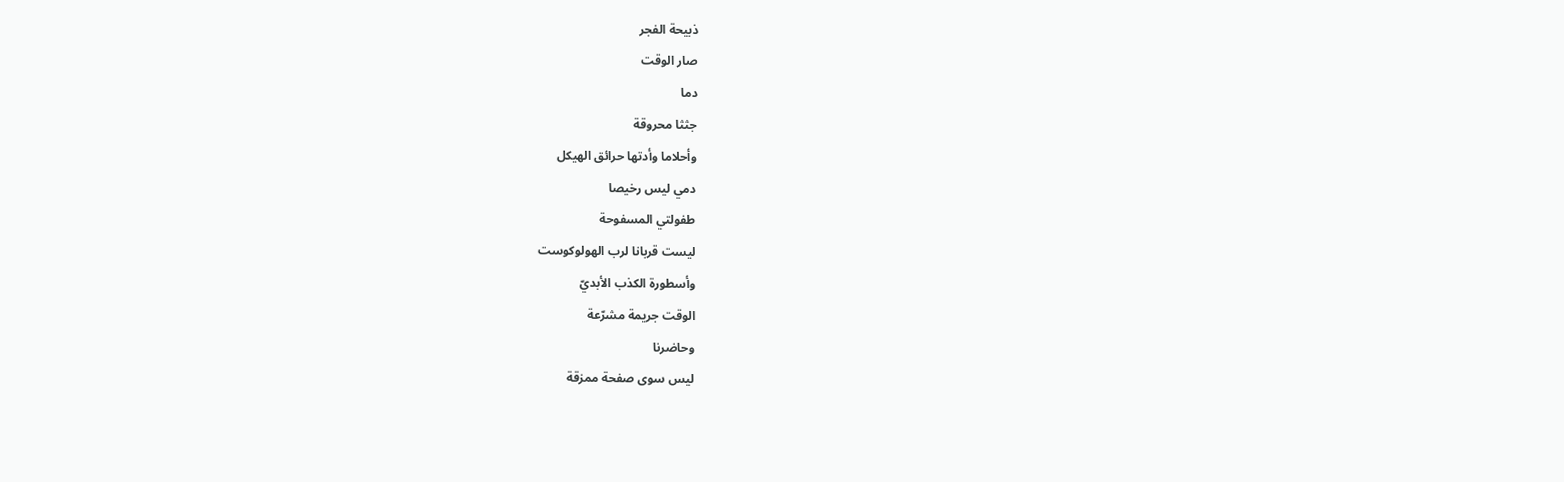ذبيحة الفجر
صار الوقت
دما
جثثا محروقة
وأحلاما وأدتها حرائق الهيكل
دمي ليس رخيصا
طفولتي المسفوحة
ليست قربانا لرب الهولوكوست
وأسطورة الكذب الأبديّ
الوقت جريمة مشرّعة
وحاضرنا
ليس سوى صفحة ممزقة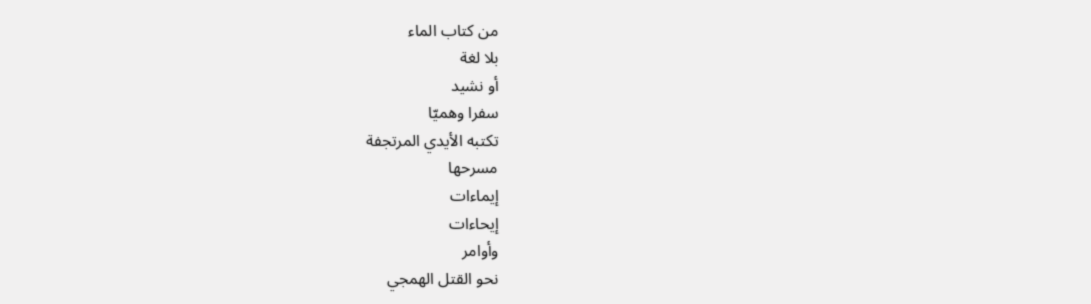من كتاب الماء
بلا لغة
أو نشيد
سفرا وهميّا
تكتبه الأيدي المرتجفة
مسرحها
إيماءات
إيحاءات
وأوامر
نحو القتل الهمجي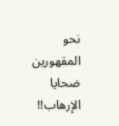نحو المقهورين
ضحايا الإرهاب!!